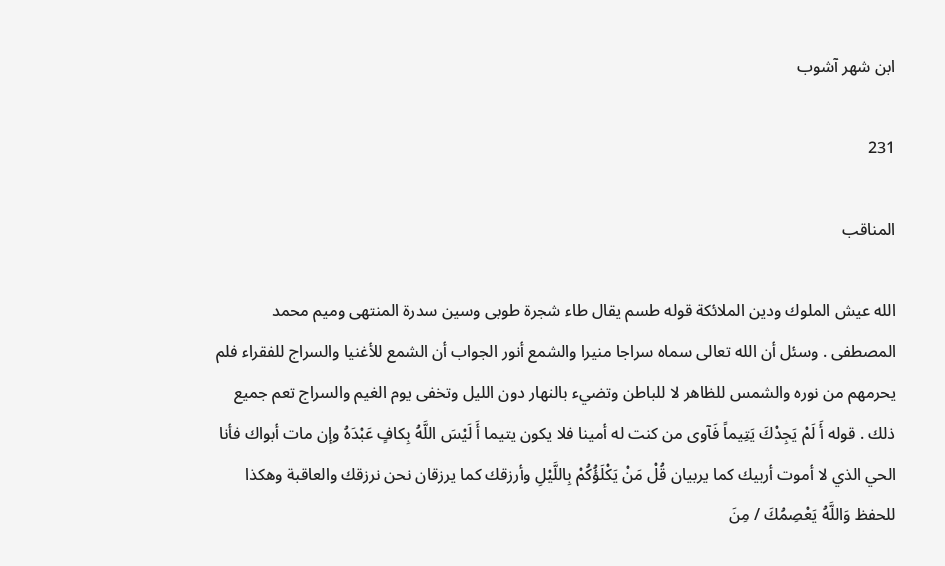ابن شهر آشوب

231

المناقب

الله عيش الملوك ودين الملائكة قوله طسم يقال طاء شجرة طوبى وسين سدرة المنتهى وميم محمد المصطفى . وسئل أن الله تعالى سماه سراجا منيرا والشمع أنور الجواب أن الشمع للأغنيا والسراج للفقراء فلم يحرمهم من نوره والشمس للظاهر لا للباطن وتضيء بالنهار دون الليل وتخفى يوم الغيم والسراج تعم جميع ذلك . قوله أَ لَمْ يَجِدْكَ يَتِيماً فَآوى من كنت له أمينا فلا يكون يتيما أَ لَيْسَ اللَّهُ بِكافٍ عَبْدَهُ وإن مات أبواك فأنا الحي الذي لا أموت أربيك كما يربيان قُلْ مَنْ يَكْلَؤُكُمْ بِاللَّيْلِ وأرزقك كما يرزقان نحن نرزقك والعاقبة وهكذا للحفظ وَاللَّهُ يَعْصِمُكَ / مِنَ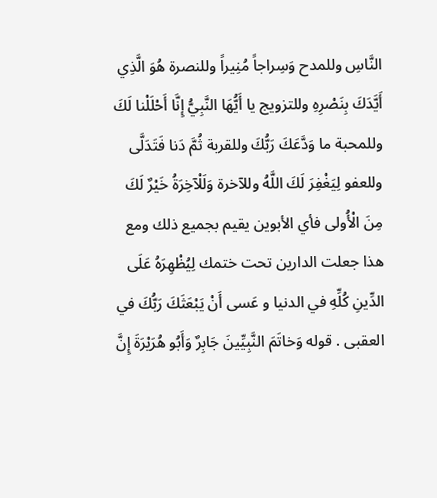النَّاسِ وللمدح وَسِراجاً مُنِيراً وللنصرة هُوَ الَّذِي أَيَّدَكَ بِنَصْرِهِ وللتزويج يا أَيُّهَا النَّبِيُّ إِنَّا أَحْلَلْنا لَكَ وللمحبة ما وَدَّعَكَ رَبُّكَ وللقربة ثُمَّ دَنا فَتَدَلَّى وللعفو لِيَغْفِرَ لَكَ اللَّهُ وللآخرة وَلَلْآخِرَةُ خَيْرٌ لَكَ مِنَ الْأُولى فأي الأبوين يقيم بجميع ذلك ومع هذا جعلت الدارين تحت ختمك لِيُظْهِرَهُ عَلَى الدِّينِ كُلِّهِ في الدنيا و عَسى أَنْ يَبْعَثَكَ رَبُّكَ في العقبى . قوله وَخاتَمَ النَّبِيِّينَ جَابِرٌ وَأَبُو هُرَيْرَةَ إِنَّ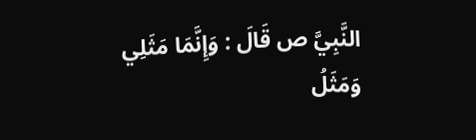النَّبِيَّ ص قَالَ : وَإِنَّمَا مَثَلِي وَمَثَلُ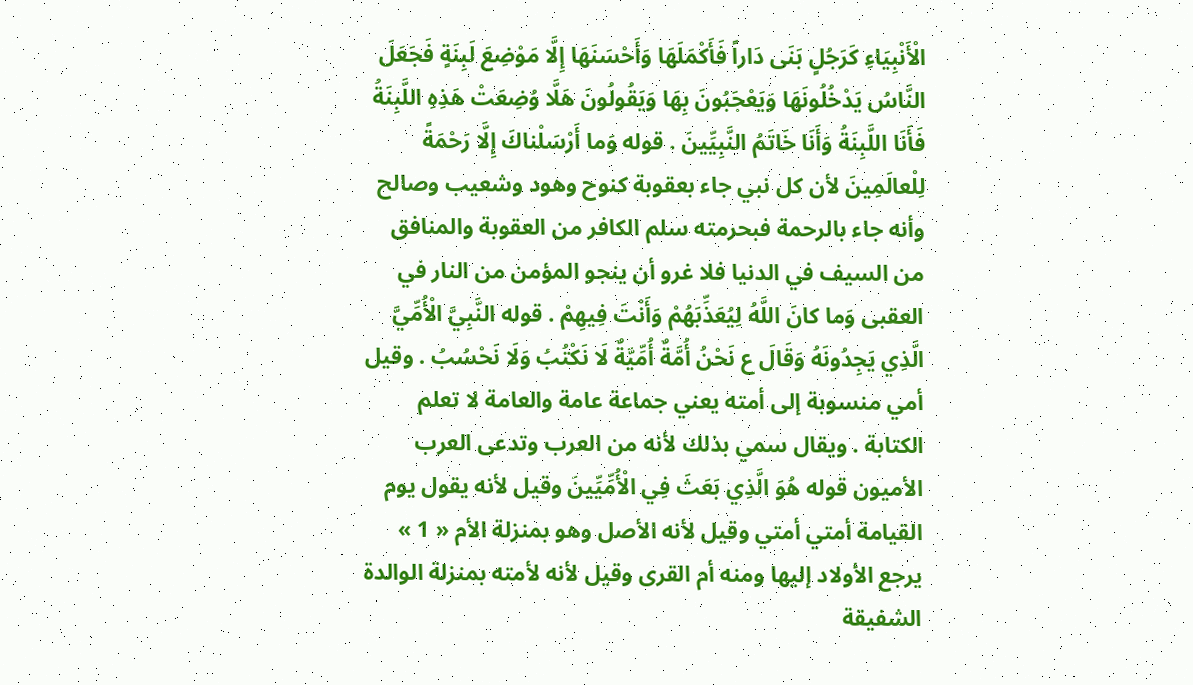الْأَنْبِيَاءِ كَرَجُلٍ بَنَى دَاراً فَأَكْمَلَهَا وَأَحْسَنَهَا إِلَّا مَوْضِعَ لَبِنَةٍ فَجَعَلَ النَّاسُ يَدْخُلُونَهَا وَيَعْجَبُونَ بِهَا وَيَقُولُونَ هَلَّا وُضِعَتْ هَذِهِ اللَّبِنَةُ فَأَنَا اللَّبِنَةُ وَأَنَا خَاتَمُ النَّبِيِّينَ . قوله وَما أَرْسَلْناكَ إِلَّا رَحْمَةً لِلْعالَمِينَ لأن كل نبي جاء بعقوبة كنوح وهود وشعيب وصالح وأنه جاء بالرحمة فبحرمته سلم الكافر من العقوبة والمنافق من السيف في الدنيا فلا غرو أن ينجو المؤمن من النار في العقبى وَما كانَ اللَّهُ لِيُعَذِّبَهُمْ وَأَنْتَ فِيهِمْ . قوله النَّبِيَّ الْأُمِّيَّ الَّذِي يَجِدُونَهُ وَقَالَ ع نَحْنُ أُمَّةٌ أُمِّيَّةٌ لَا نَكْتُبُ وَلَا نَحْسُبُ . وقيل أمي منسوبة إلى أمته يعني جماعة عامة والعامة لا تعلم الكتابة . ويقال سمي بذلك لأنه من العرب وتدعى العرب الأميون قوله هُوَ الَّذِي بَعَثَ فِي الْأُمِّيِّينَ وقيل لأنه يقول يوم القيامة أمتي أمتي وقيل لأنه الأصل وهو بمنزلة الأم « 1 » يرجع الأولاد إليها ومنه أم القرى وقيل لأنه لأمته بمنزلة الوالدة الشفيقة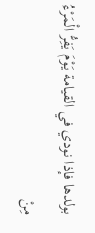بولدها فإذا نودي في القيامة يَوْمَ يَفِرُّ الْمَرْءُ مِنْ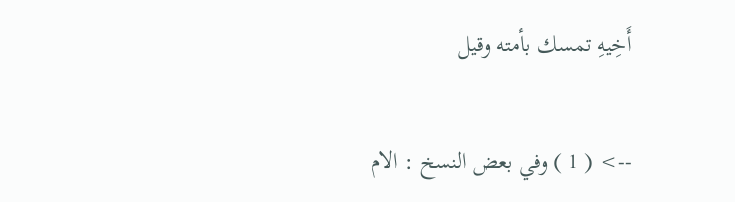أَخِيهِ تمسك بأمته وقيل

--> ( 1 ) وفي بعض النسخ : الام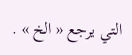التي يرجع « الخ » .